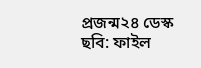প্রজন্ম২৪ ডেস্ক
ছবি: ফাইল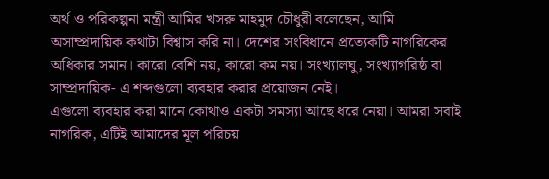অর্থ ও পরিকল্পনা মন্ত্রী আমির খসরু মাহমুদ চৌধুরী বলেছেন, আমি অসাম্প্রদায়িক কথাটা বিশ্বাস করি না। দেশের সংবিধানে প্রত্যেকটি নাগরিকের অধিকার সমান। কারো বেশি নয়, কারো কম নয়। সংখ্যালঘু, সংখ্যাগরিষ্ঠ বা সাম্প্রদায়িক- এ শব্দগুলো ব্যবহার করার প্রয়োজন নেই।
এগুলো ব্যবহার করা মানে কোথাও একটা সমস্যা আছে ধরে নেয়া। আমরা সবাই নাগরিক, এটিই আমাদের মূল পরিচয়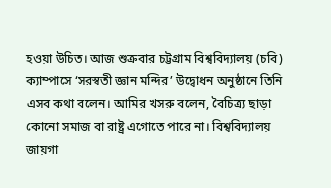হওয়া উচিত। আজ শুক্রবার চট্টগ্রাম বিশ্ববিদ্যালয় (চবি) ক্যাম্পাসে ‘সরস্বতী জ্ঞান মন্দির’ উদ্বোধন অনুষ্ঠানে তিনি এসব কথা বলেন। আমির খসরু বলেন, বৈচিত্র্য ছাড়া কোনো সমাজ বা রাষ্ট্র এগোতে পারে না। বিশ্ববিদ্যালয় জায়গা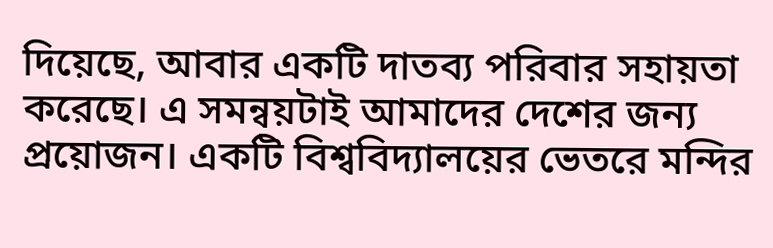দিয়েছে, আবার একটি দাতব্য পরিবার সহায়তা করেছে। এ সমন্বয়টাই আমাদের দেশের জন্য প্রয়োজন। একটি বিশ্ববিদ্যালয়ের ভেতরে মন্দির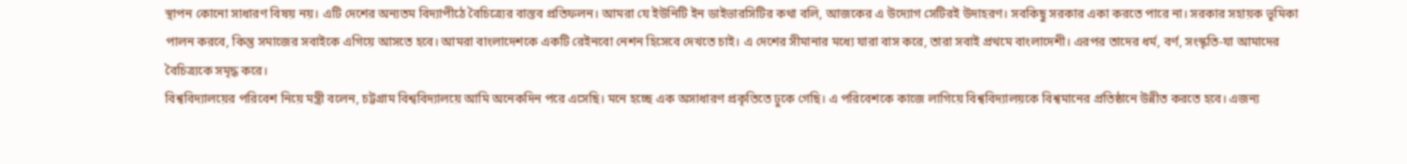স্থাপন কোনো সাধারণ বিষয় নয়। এটি দেশের অন্যতম বিদ্যাপীঠে বৈচিত্র্যের বাস্তব প্রতিফলন। আমরা যে ইউনিটি ইন ডাইভারসিটির কথা বলি, আজকের এ উদ্যোগ সেটিরই উদাহরণ। সবকিছু সরকার একা করতে পারে না। সরকার সহায়ক ভূমিকা পালন করবে, কিন্তু সমাজের সবাইকে এগিয়ে আসতে হবে। আমরা বাংলাদেশকে একটি রেইনবো নেশন হিসেবে দেখতে চাই। এ দেশের সীমানার মধ্যে যারা বাস করে, তারা সবাই প্রথমে বাংলাদেশী। এরপর তাদের ধর্ম, বর্ণ, সংস্কৃতি-যা আমাদের বৈচিত্র্যকে সমৃদ্ধ করে।
বিশ্ববিদ্যালয়ের পরিবেশ নিয়ে মন্ত্রী বলেন, চট্টগ্রাম বিশ্ববিদ্যালয়ে আমি অনেকদিন পরে এসেছি। মনে হচ্ছে এক অসাধারণ প্রকৃতিতে ঢুকে গেছি। এ পরিবেশকে কাজে লাগিয়ে বিশ্ববিদ্যালয়কে বিশ্বমানের প্রতিষ্ঠানে উন্নীত করতে হবে। এজন্য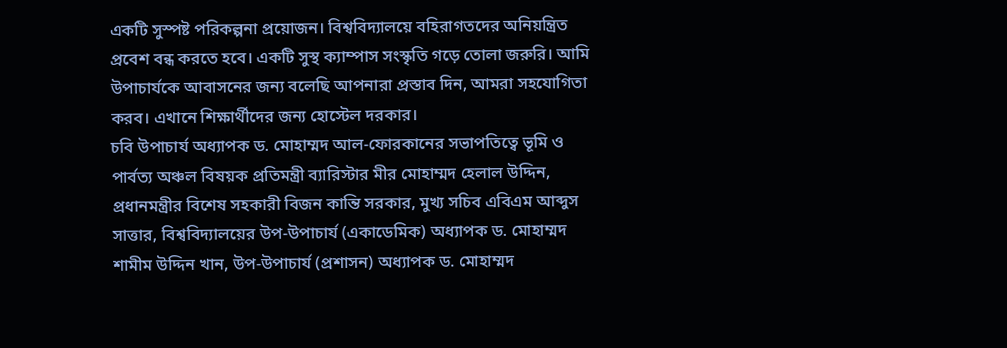একটি সুস্পষ্ট পরিকল্পনা প্রয়োজন। বিশ্ববিদ্যালয়ে বহিরাগতদের অনিয়ন্ত্রিত প্রবেশ বন্ধ করতে হবে। একটি সুস্থ ক্যাম্পাস সংস্কৃতি গড়ে তোলা জরুরি। আমি উপাচার্যকে আবাসনের জন্য বলেছি আপনারা প্রস্তাব দিন, আমরা সহযোগিতা করব। এখানে শিক্ষার্থীদের জন্য হোস্টেল দরকার।
চবি উপাচার্য অধ্যাপক ড. মোহাম্মদ আল-ফোরকানের সভাপতিত্বে ভূমি ও পার্বত্য অঞ্চল বিষয়ক প্রতিমন্ত্রী ব্যারিস্টার মীর মোহাম্মদ হেলাল উদ্দিন, প্রধানমন্ত্রীর বিশেষ সহকারী বিজন কান্তি সরকার, মুখ্য সচিব এবিএম আব্দুস সাত্তার, বিশ্ববিদ্যালয়ের উপ-উপাচার্য (একাডেমিক) অধ্যাপক ড. মোহাম্মদ শামীম উদ্দিন খান, উপ-উপাচার্য (প্রশাসন) অধ্যাপক ড. মোহাম্মদ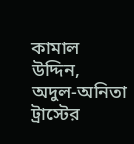কামাল উদ্দিন, অদুল-অনিতা ট্রাস্টের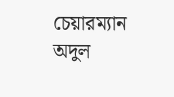চেয়ারম্যান অদুল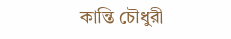কান্তি চৌধুরী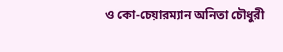ও কো-চেয়ারম্যান অনিতা চৌধুরী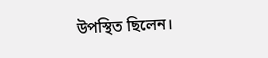উপস্থিত ছিলেন।